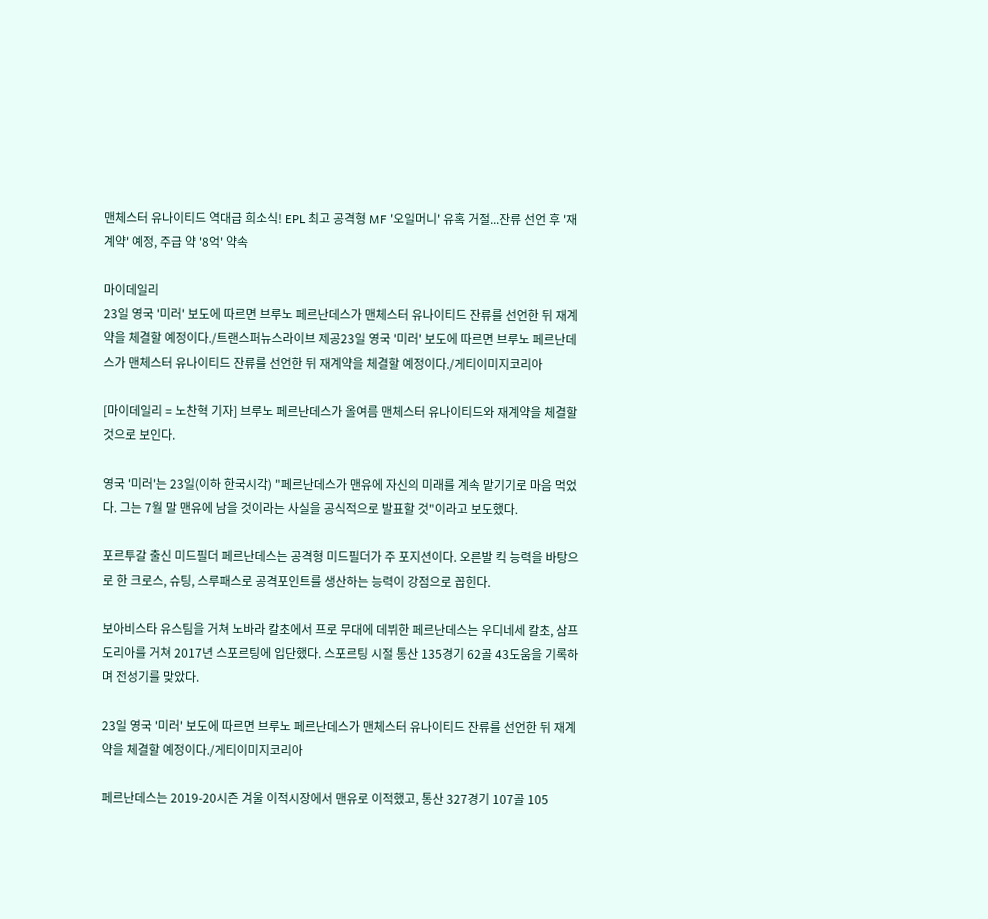맨체스터 유나이티드 역대급 희소식! EPL 최고 공격형 MF '오일머니' 유혹 거절...잔류 선언 후 '재계약' 예정, 주급 약 '8억' 약속

마이데일리
23일 영국 '미러' 보도에 따르면 브루노 페르난데스가 맨체스터 유나이티드 잔류를 선언한 뒤 재계약을 체결할 예정이다./트랜스퍼뉴스라이브 제공23일 영국 '미러' 보도에 따르면 브루노 페르난데스가 맨체스터 유나이티드 잔류를 선언한 뒤 재계약을 체결할 예정이다./게티이미지코리아

[마이데일리 = 노찬혁 기자] 브루노 페르난데스가 올여름 맨체스터 유나이티드와 재계약을 체결할 것으로 보인다.

영국 '미러'는 23일(이하 한국시각) "페르난데스가 맨유에 자신의 미래를 계속 맡기기로 마음 먹었다. 그는 7월 말 맨유에 남을 것이라는 사실을 공식적으로 발표할 것"이라고 보도했다.

포르투갈 출신 미드필더 페르난데스는 공격형 미드필더가 주 포지션이다. 오른발 킥 능력을 바탕으로 한 크로스, 슈팅, 스루패스로 공격포인트를 생산하는 능력이 강점으로 꼽힌다.

보아비스타 유스팀을 거쳐 노바라 칼초에서 프로 무대에 데뷔한 페르난데스는 우디네세 칼초, 삼프도리아를 거쳐 2017년 스포르팅에 입단했다. 스포르팅 시절 통산 135경기 62골 43도움을 기록하며 전성기를 맞았다.

23일 영국 '미러' 보도에 따르면 브루노 페르난데스가 맨체스터 유나이티드 잔류를 선언한 뒤 재계약을 체결할 예정이다./게티이미지코리아

페르난데스는 2019-20시즌 겨울 이적시장에서 맨유로 이적했고, 통산 327경기 107골 105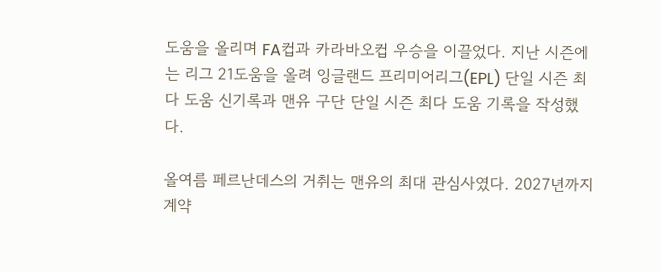도움을 올리며 FA컵과 카라바오컵 우승을 이끌었다. 지난 시즌에는 리그 21도움을 올려 잉글랜드 프리미어리그(EPL) 단일 시즌 최다 도움 신기록과 맨유 구단 단일 시즌 최다 도움 기록을 작성했다.

올여름 페르난데스의 거취는 맨유의 최대 관심사였다. 2027년까지 계약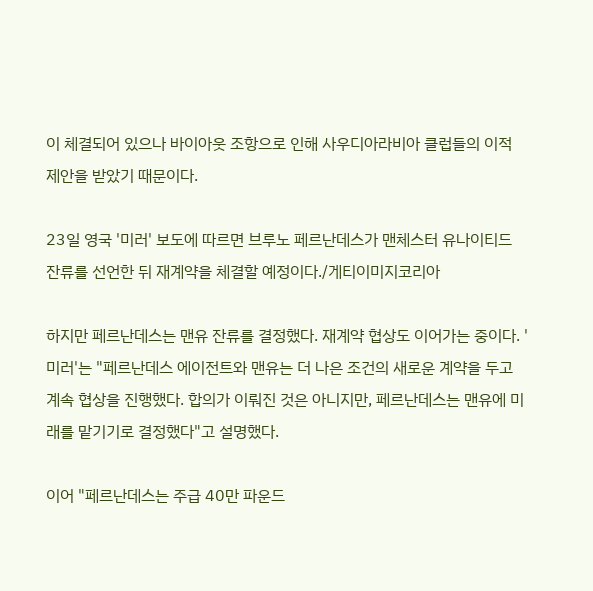이 체결되어 있으나 바이아웃 조항으로 인해 사우디아라비아 클럽들의 이적 제안을 받았기 때문이다.

23일 영국 '미러' 보도에 따르면 브루노 페르난데스가 맨체스터 유나이티드 잔류를 선언한 뒤 재계약을 체결할 예정이다./게티이미지코리아

하지만 페르난데스는 맨유 잔류를 결정했다. 재계약 협상도 이어가는 중이다. '미러'는 "페르난데스 에이전트와 맨유는 더 나은 조건의 새로운 계약을 두고 계속 협상을 진행했다. 합의가 이뤄진 것은 아니지만, 페르난데스는 맨유에 미래를 맡기기로 결정했다"고 설명했다.

이어 "페르난데스는 주급 40만 파운드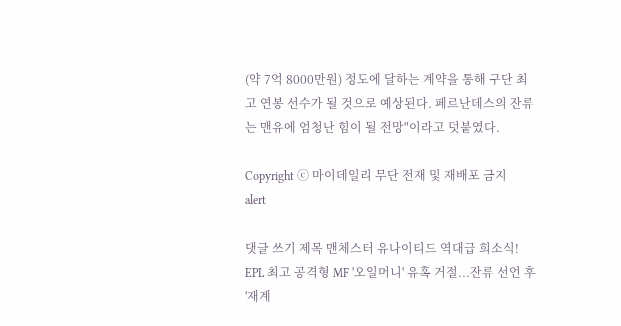(약 7억 8000만원) 정도에 달하는 계약을 통해 구단 최고 연봉 선수가 될 것으로 예상된다. 페르난데스의 잔류는 맨유에 엄청난 힘이 될 전망"이라고 덧붙였다.

Copyright ⓒ 마이데일리 무단 전재 및 재배포 금지
alert

댓글 쓰기 제목 맨체스터 유나이티드 역대급 희소식! EPL 최고 공격형 MF '오일머니' 유혹 거절...잔류 선언 후 '재계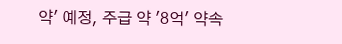약' 예정, 주급 약 '8억' 약속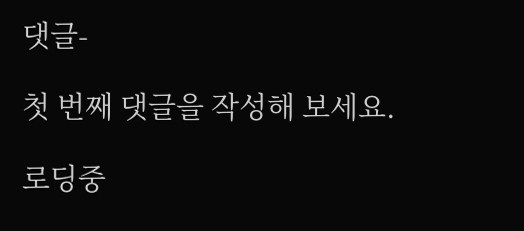댓글-

첫 번째 댓글을 작성해 보세요.

로딩중